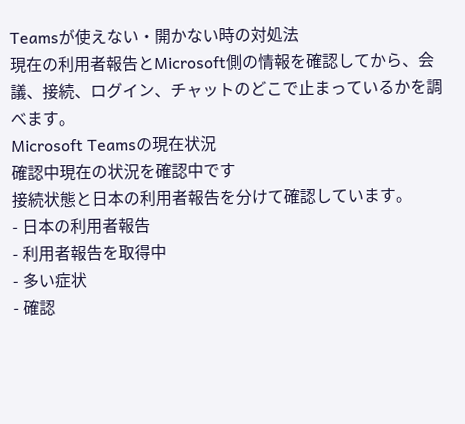Teamsが使えない・開かない時の対処法
現在の利用者報告とMicrosoft側の情報を確認してから、会議、接続、ログイン、チャットのどこで止まっているかを調べます。
Microsoft Teamsの現在状況
確認中現在の状況を確認中です
接続状態と日本の利用者報告を分けて確認しています。
- 日本の利用者報告
- 利用者報告を取得中
- 多い症状
- 確認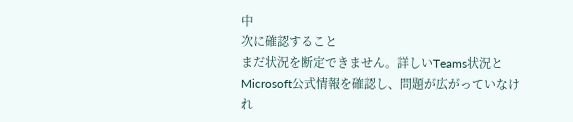中
次に確認すること
まだ状況を断定できません。詳しいTeams状況とMicrosoft公式情報を確認し、問題が広がっていなけれ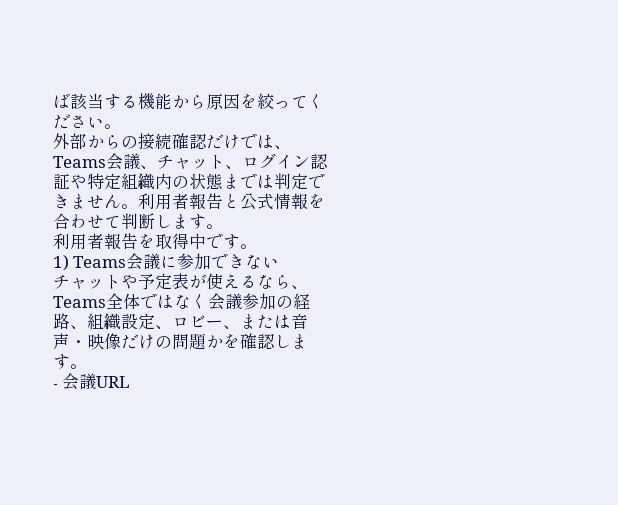ば該当する機能から原因を絞ってください。
外部からの接続確認だけでは、Teams会議、チャット、ログイン認証や特定組織内の状態までは判定できません。利用者報告と公式情報を合わせて判断します。
利用者報告を取得中です。
1) Teams会議に参加できない
チャットや予定表が使えるなら、Teams全体ではなく会議参加の経路、組織設定、ロビー、または音声・映像だけの問題かを確認します。
- 会議URL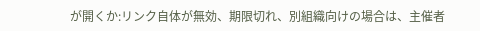が開くか:リンク自体が無効、期限切れ、別組織向けの場合は、主催者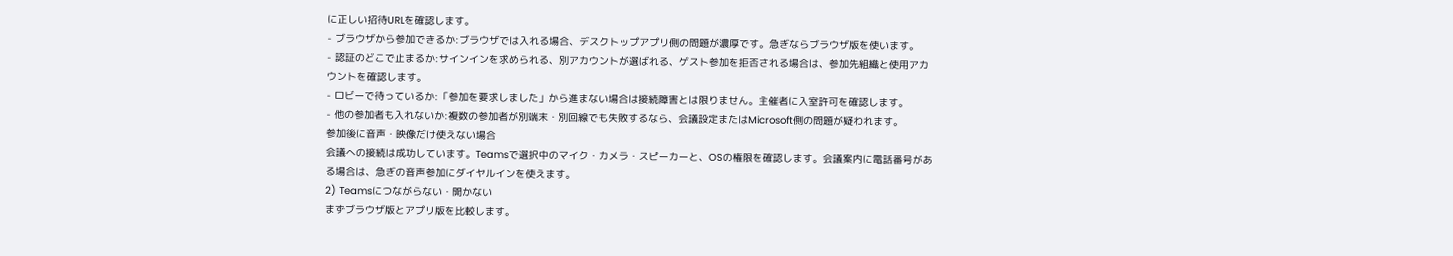に正しい招待URLを確認します。
- ブラウザから参加できるか:ブラウザでは入れる場合、デスクトップアプリ側の問題が濃厚です。急ぎならブラウザ版を使います。
- 認証のどこで止まるか:サインインを求められる、別アカウントが選ばれる、ゲスト参加を拒否される場合は、参加先組織と使用アカウントを確認します。
- ロビーで待っているか:「参加を要求しました」から進まない場合は接続障害とは限りません。主催者に入室許可を確認します。
- 他の参加者も入れないか:複数の参加者が別端末・別回線でも失敗するなら、会議設定またはMicrosoft側の問題が疑われます。
参加後に音声・映像だけ使えない場合
会議への接続は成功しています。Teamsで選択中のマイク・カメラ・スピーカーと、OSの権限を確認します。会議案内に電話番号がある場合は、急ぎの音声参加にダイヤルインを使えます。
2) Teamsにつながらない・開かない
まずブラウザ版とアプリ版を比較します。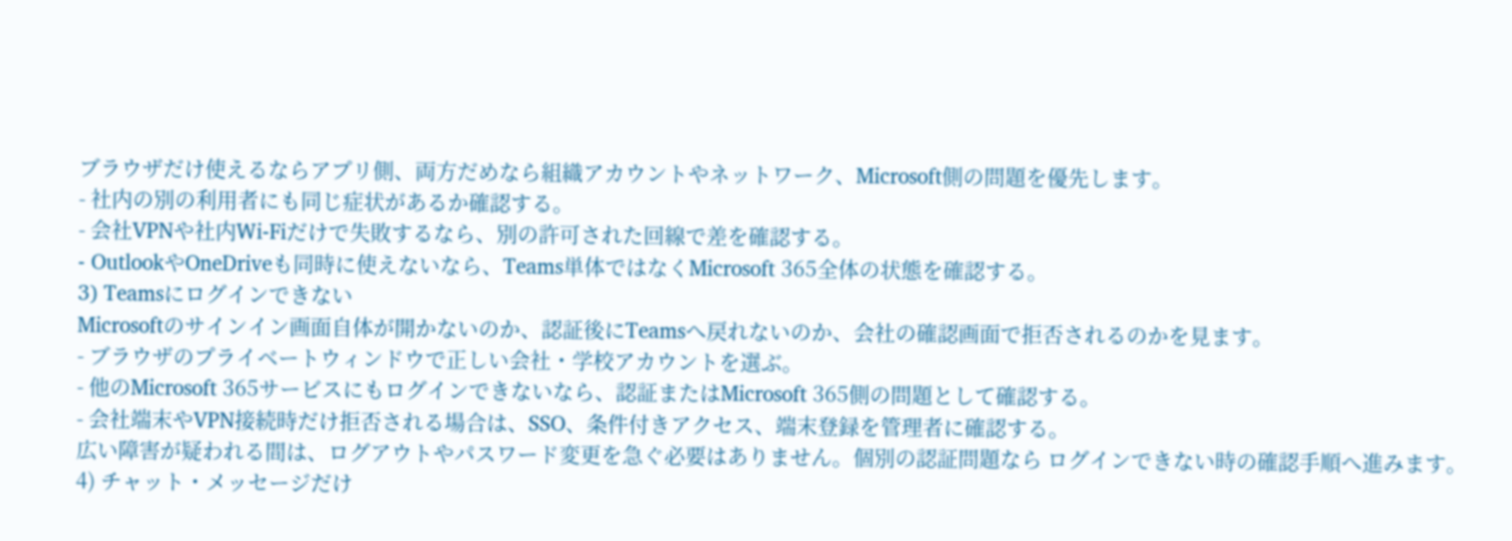ブラウザだけ使えるならアプリ側、両方だめなら組織アカウントやネットワーク、Microsoft側の問題を優先します。
- 社内の別の利用者にも同じ症状があるか確認する。
- 会社VPNや社内Wi-Fiだけで失敗するなら、別の許可された回線で差を確認する。
- OutlookやOneDriveも同時に使えないなら、Teams単体ではなくMicrosoft 365全体の状態を確認する。
3) Teamsにログインできない
Microsoftのサインイン画面自体が開かないのか、認証後にTeamsへ戻れないのか、会社の確認画面で拒否されるのかを見ます。
- ブラウザのプライベートウィンドウで正しい会社・学校アカウントを選ぶ。
- 他のMicrosoft 365サービスにもログインできないなら、認証またはMicrosoft 365側の問題として確認する。
- 会社端末やVPN接続時だけ拒否される場合は、SSO、条件付きアクセス、端末登録を管理者に確認する。
広い障害が疑われる間は、ログアウトやパスワード変更を急ぐ必要はありません。個別の認証問題なら ログインできない時の確認手順へ進みます。
4) チャット・メッセージだけ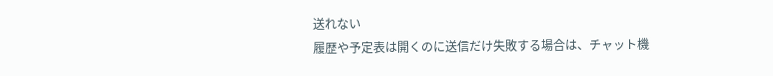送れない
履歴や予定表は開くのに送信だけ失敗する場合は、チャット機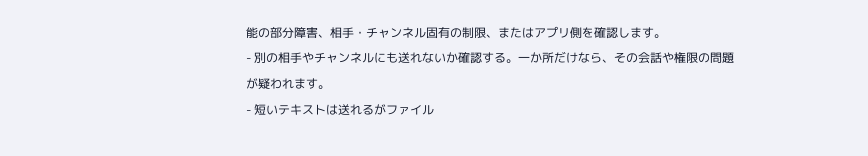能の部分障害、相手・チャンネル固有の制限、またはアプリ側を確認します。
- 別の相手やチャンネルにも送れないか確認する。一か所だけなら、その会話や権限の問題が疑われます。
- 短いテキストは送れるがファイル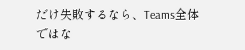だけ失敗するなら、Teams全体ではな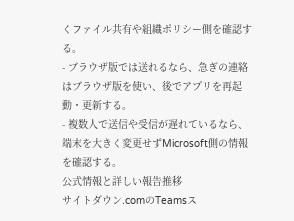くファイル共有や組織ポリシー側を確認する。
- ブラウザ版では送れるなら、急ぎの連絡はブラウザ版を使い、後でアプリを再起動・更新する。
- 複数人で送信や受信が遅れているなら、端末を大きく変更せずMicrosoft側の情報を確認する。
公式情報と詳しい報告推移
サイトダウン.comのTeamsス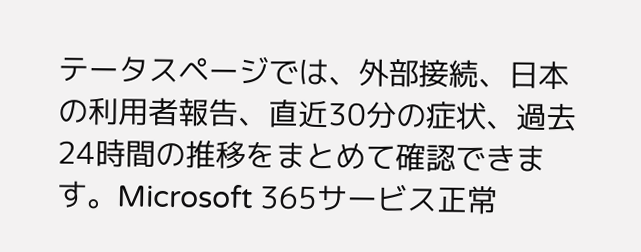テータスページでは、外部接続、日本の利用者報告、直近30分の症状、過去24時間の推移をまとめて確認できます。Microsoft 365サービス正常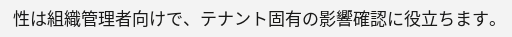性は組織管理者向けで、テナント固有の影響確認に役立ちます。